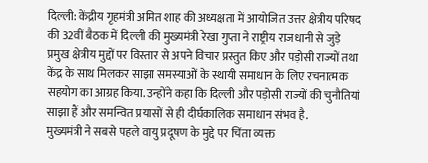दिल्ली: केंद्रीय गृहमंत्री अमित शाह की अध्यक्षता में आयोजित उत्तर क्षेत्रीय परिषद की 32वीं बैठक में दिल्ली की मुख्यमंत्री रेखा गुप्ता ने राष्ट्रीय राजधानी से जुड़े प्रमुख क्षेत्रीय मुद्दों पर विस्तार से अपने विचार प्रस्तुत किए और पड़ोसी राज्यों तथा केंद्र के साथ मिलकर साझा समस्याओं के स्थायी समाधान के लिए रचनात्मक सहयोग का आग्रह किया. उन्होंने कहा कि दिल्ली और पड़ोसी राज्यों की चुनौतियां साझा हैं और समन्वित प्रयासों से ही दीर्घकालिक समाधान संभव है.
मुख्यमंत्री ने सबसे पहले वायु प्रदूषण के मुद्दे पर चिंता व्यक्त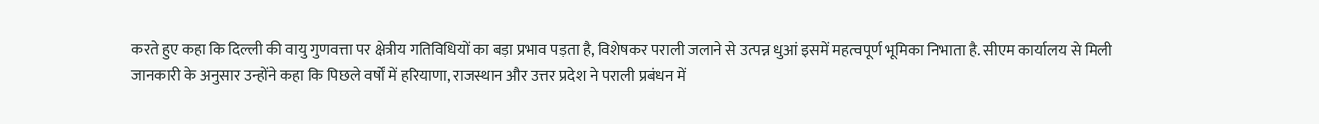करते हुए कहा कि दिल्ली की वायु गुणवत्ता पर क्षेत्रीय गतिविधियों का बड़ा प्रभाव पड़ता है, विशेषकर पराली जलाने से उत्पन्न धुआं इसमें महत्वपूर्ण भूमिका निभाता है. सीएम कार्यालय से मिली जानकारी के अनुसार उन्होंने कहा कि पिछले वर्षों में हरियाणा, राजस्थान और उत्तर प्रदेश ने पराली प्रबंधन में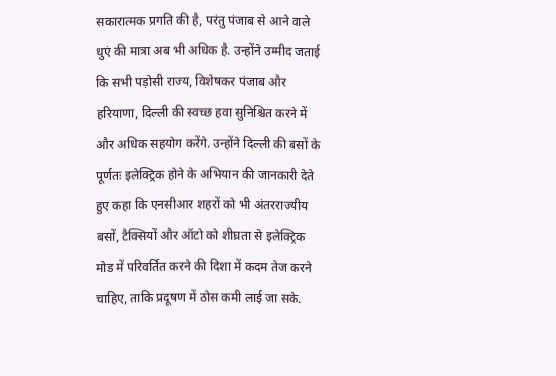सकारात्मक प्रगति की है, परंतु पंजाब से आने वाले धुएं की मात्रा अब भी अधिक है. उन्होंने उम्मीद जताई कि सभी पड़ोसी राज्य, विशेषकर पंजाब और हरियाणा, दिल्ली की स्वच्छ हवा सुनिश्चित करने में और अधिक सहयोग करेंगे. उन्होंने दिल्ली की बसों के पूर्णतः इलेक्ट्रिक होने के अभियान की जानकारी देते हुए कहा कि एनसीआर शहरों को भी अंतरराज्यीय बसों, टैक्सियों और ऑटो को शीघ्रता से इलेक्ट्रिक मोड में परिवर्तित करने की दिशा में कदम तेज करने चाहिए, ताकि प्रदूषण में ठोस कमी लाई जा सके.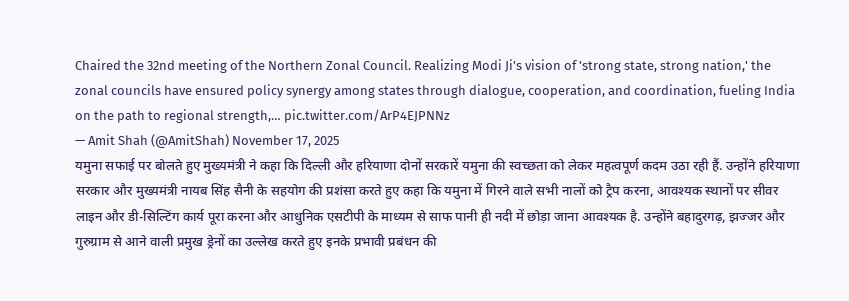Chaired the 32nd meeting of the Northern Zonal Council. Realizing Modi Ji's vision of 'strong state, strong nation,' the zonal councils have ensured policy synergy among states through dialogue, cooperation, and coordination, fueling India on the path to regional strength,… pic.twitter.com/ArP4EJPNNz
— Amit Shah (@AmitShah) November 17, 2025
यमुना सफाई पर बोलते हुए मुख्यमंत्री ने कहा कि दिल्ली और हरियाणा दोनों सरकारें यमुना की स्वच्छता को लेकर महत्वपूर्ण कदम उठा रही हैं. उन्होंने हरियाणा सरकार और मुख्यमंत्री नायब सिंह सैनी के सहयोग की प्रशंसा करते हुए कहा कि यमुना में गिरने वाले सभी नालों को ट्रैप करना, आवश्यक स्थानों पर सीवर लाइन और डी-सिल्टिंग कार्य पूरा करना और आधुनिक एसटीपी के माध्यम से साफ पानी ही नदी में छोड़ा जाना आवश्यक है. उन्होंने बहादुरगढ़, झज्जर और गुरुग्राम से आने वाली प्रमुख ड्रेनों का उल्लेख करते हुए इनके प्रभावी प्रबंधन की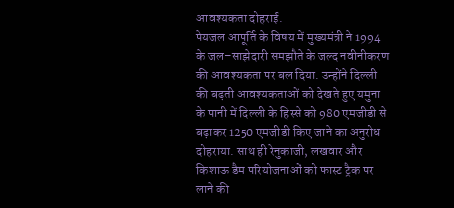आवश्यकता दोहराई.
पेयजल आपूर्ति के विषय में मुख्यमंत्री ने 1994 के जल–साझेदारी समझौते के जल्द नवीनीकरण की आवश्यकता पर बल दिया. उन्होंने दिल्ली की बढ़ती आवश्यकताओं को देखते हुए यमुना के पानी में दिल्ली के हिस्से को 980 एमजीडी से बढ़ाकर 1250 एमजीडी किए जाने का अनुरोध दोहराया. साथ ही रेनुकाजी, लखवार और किशाऊ डैम परियोजनाओं को फास्ट ट्रैक पर लाने की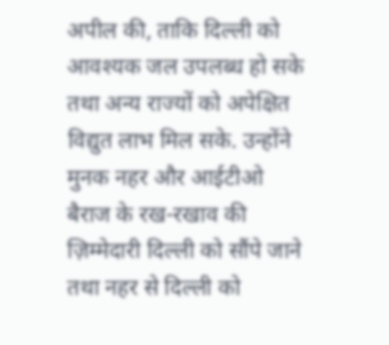अपील की, ताकि दिल्ली को आवश्यक जल उपलब्ध हो सके तथा अन्य राज्यों को अपेक्षित विद्युत लाभ मिल सके. उन्होंने मुनक नहर और आईटीओ बैराज के रख-रखाव की ज़िम्मेदारी दिल्ली को सौंपे जाने तथा नहर से दिल्ली को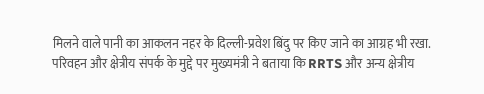मिलने वाले पानी का आकलन नहर के दिल्ली-प्रवेश बिंदु पर किए जाने का आग्रह भी रखा.
परिवहन और क्षेत्रीय संपर्क के मुद्दे पर मुख्यमंत्री ने बताया कि RRTS और अन्य क्षेत्रीय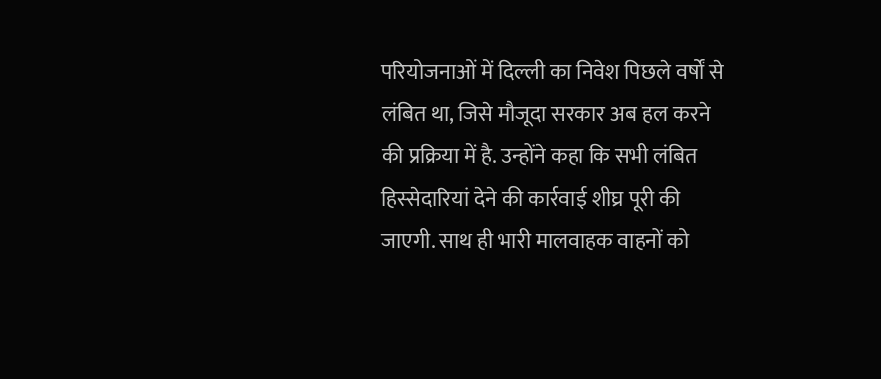परियोजनाओं में दिल्ली का निवेश पिछले वर्षों से लंबित था, जिसे मौजूदा सरकार अब हल करने की प्रक्रिया में है. उन्होंने कहा कि सभी लंबित हिस्सेदारियां देने की कार्रवाई शीघ्र पूरी की जाएगी. साथ ही भारी मालवाहक वाहनों को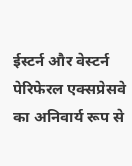ईस्टर्न और वेस्टर्न पेरिफेरल एक्सप्रेसवे का अनिवार्य रूप से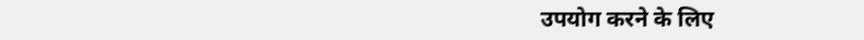उपयोग करने के लिए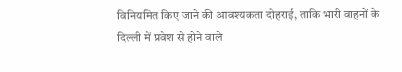विनियमित किए जाने की आवश्यकता दोहराई, ताकि भारी वाहनों के दिल्ली में प्रवेश से होने वाले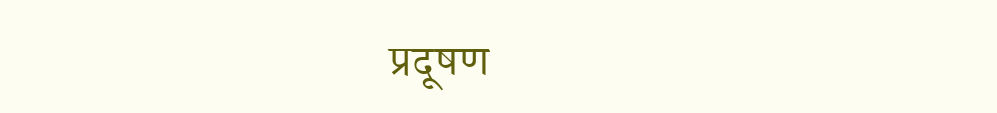प्रदूषण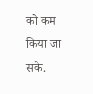को कम किया जा सके.